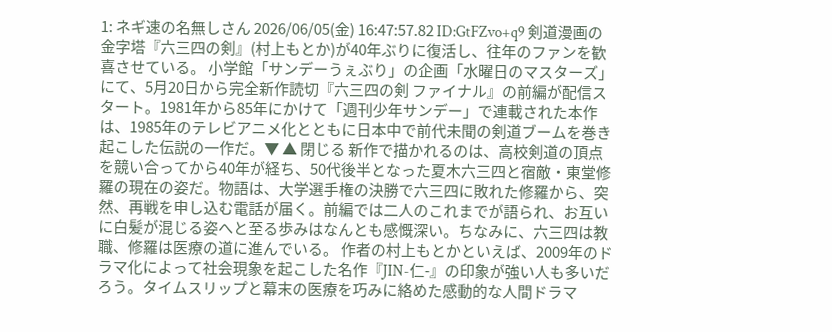1: ネギ速の名無しさん 2026/06/05(金) 16:47:57.82 ID:GtFZvo+q9 剣道漫画の金字塔『六三四の剣』(村上もとか)が40年ぶりに復活し、往年のファンを歓喜させている。 小学館「サンデーうぇぶり」の企画「水曜日のマスターズ」にて、5月20日から完全新作読切『六三四の剣 ファイナル』の前編が配信スタート。1981年から85年にかけて「週刊少年サンデー」で連載された本作は、1985年のテレビアニメ化とともに日本中で前代未聞の剣道ブームを巻き起こした伝説の一作だ。▼ ▲ 閉じる 新作で描かれるのは、高校剣道の頂点を競い合ってから40年が経ち、50代後半となった夏木六三四と宿敵・東堂修羅の現在の姿だ。物語は、大学選手権の決勝で六三四に敗れた修羅から、突然、再戦を申し込む電話が届く。前編では二人のこれまでが語られ、お互いに白髪が混じる姿へと至る歩みはなんとも感慨深い。ちなみに、六三四は教職、修羅は医療の道に進んでいる。 作者の村上もとかといえば、2009年のドラマ化によって社会現象を起こした名作『JIN-仁-』の印象が強い人も多いだろう。タイムスリップと幕末の医療を巧みに絡めた感動的な人間ドラマ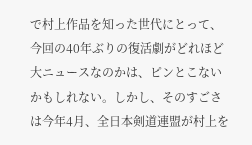で村上作品を知った世代にとって、今回の40年ぶりの復活劇がどれほど大ニュースなのかは、ピンとこないかもしれない。しかし、そのすごさは今年4月、全日本剣道連盟が村上を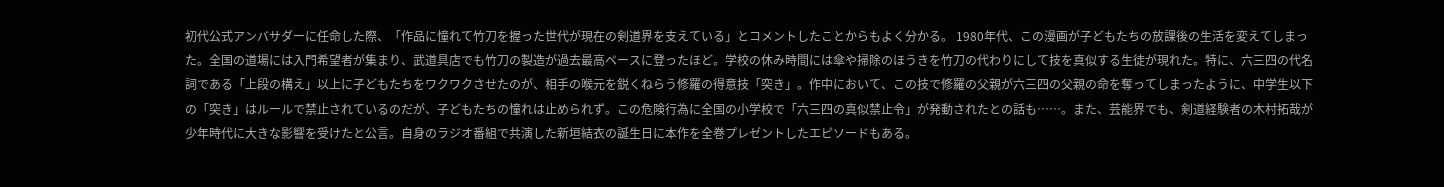初代公式アンバサダーに任命した際、「作品に憧れて竹刀を握った世代が現在の剣道界を支えている」とコメントしたことからもよく分かる。 1980年代、この漫画が子どもたちの放課後の生活を変えてしまった。全国の道場には入門希望者が集まり、武道具店でも竹刀の製造が過去最高ペースに登ったほど。学校の休み時間には傘や掃除のほうきを竹刀の代わりにして技を真似する生徒が現れた。特に、六三四の代名詞である「上段の構え」以上に子どもたちをワクワクさせたのが、相手の喉元を鋭くねらう修羅の得意技「突き」。作中において、この技で修羅の父親が六三四の父親の命を奪ってしまったように、中学生以下の「突き」はルールで禁止されているのだが、子どもたちの憧れは止められず。この危険行為に全国の小学校で「六三四の真似禁止令」が発動されたとの話も……。また、芸能界でも、剣道経験者の木村拓哉が少年時代に大きな影響を受けたと公言。自身のラジオ番組で共演した新垣結衣の誕生日に本作を全巻プレゼントしたエピソードもある。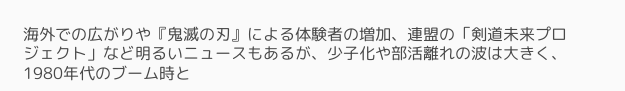海外での広がりや『鬼滅の刃』による体験者の増加、連盟の「剣道未来プロジェクト」など明るいニュースもあるが、少子化や部活離れの波は大きく、1980年代のブーム時と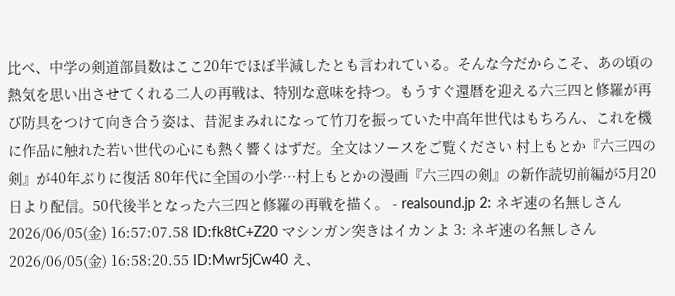比べ、中学の剣道部員数はここ20年でほぼ半減したとも言われている。そんな今だからこそ、あの頃の熱気を思い出させてくれる二人の再戦は、特別な意味を持つ。もうすぐ還暦を迎える六三四と修羅が再び防具をつけて向き合う姿は、昔泥まみれになって竹刀を振っていた中高年世代はもちろん、これを機に作品に触れた若い世代の心にも熱く響くはずだ。全文はソースをご覧ください 村上もとか『六三四の剣』が40年ぶりに復活 80年代に全国の小学…村上もとかの漫画『六三四の剣』の新作読切前編が5月20日より配信。50代後半となった六三四と修羅の再戦を描く。 - realsound.jp 2: ネギ速の名無しさん 2026/06/05(金) 16:57:07.58 ID:fk8tC+Z20 マシンガン突きはイカンよ 3: ネギ速の名無しさん 2026/06/05(金) 16:58:20.55 ID:Mwr5jCw40 え、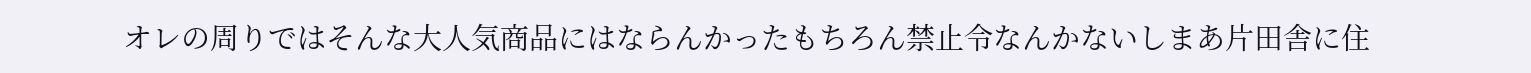オレの周りではそんな大人気商品にはならんかったもちろん禁止令なんかないしまあ片田舎に住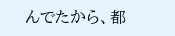んでたから、都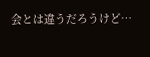会とは違うだろうけど…